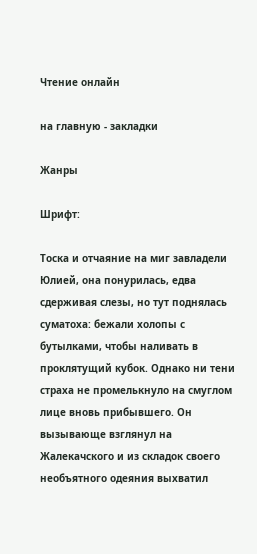Чтение онлайн

на главную - закладки

Жанры

Шрифт:

Тоска и отчаяние на миг завладели Юлией, она понурилась, едва сдерживая слезы, но тут поднялась суматоха: бежали холопы с бутылками, чтобы наливать в проклятущий кубок. Однако ни тени страха не промелькнуло на смуглом лице вновь прибывшего. Он вызывающе взглянул на Жалекачского и из складок своего необъятного одеяния выхватил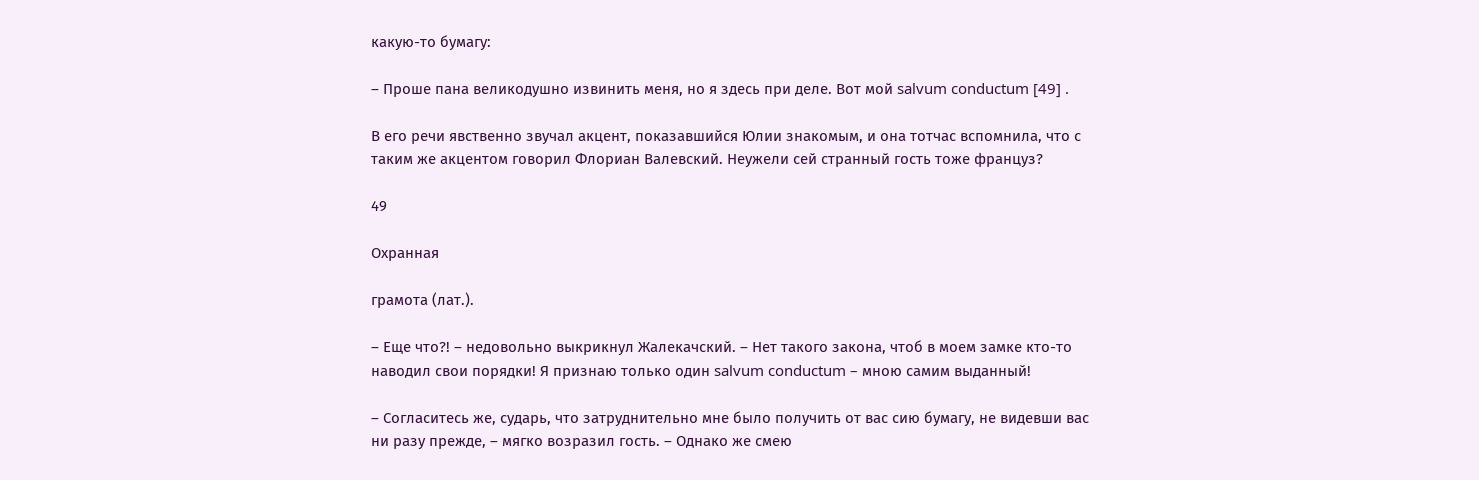какую-то бумагу:

– Проше пана великодушно извинить меня, но я здесь при деле. Вот мой salvum conductum [49] .

В его речи явственно звучал акцент, показавшийся Юлии знакомым, и она тотчас вспомнила, что с таким же акцентом говорил Флориан Валевский. Неужели сей странный гость тоже француз?

49

Охранная

грамота (лат.).

– Еще что?! – недовольно выкрикнул Жалекачский. – Нет такого закона, чтоб в моем замке кто-то наводил свои порядки! Я признаю только один salvum conductum – мною самим выданный!

– Согласитесь же, сударь, что затруднительно мне было получить от вас сию бумагу, не видевши вас ни разу прежде, – мягко возразил гость. – Однако же смею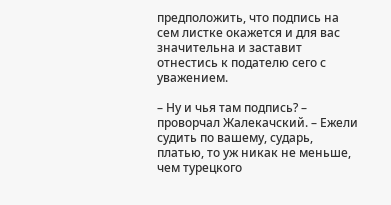предположить, что подпись на сем листке окажется и для вас значительна и заставит отнестись к подателю сего с уважением.

– Ну и чья там подпись? – проворчал Жалекачский. – Ежели судить по вашему, сударь, платью, то уж никак не меньше, чем турецкого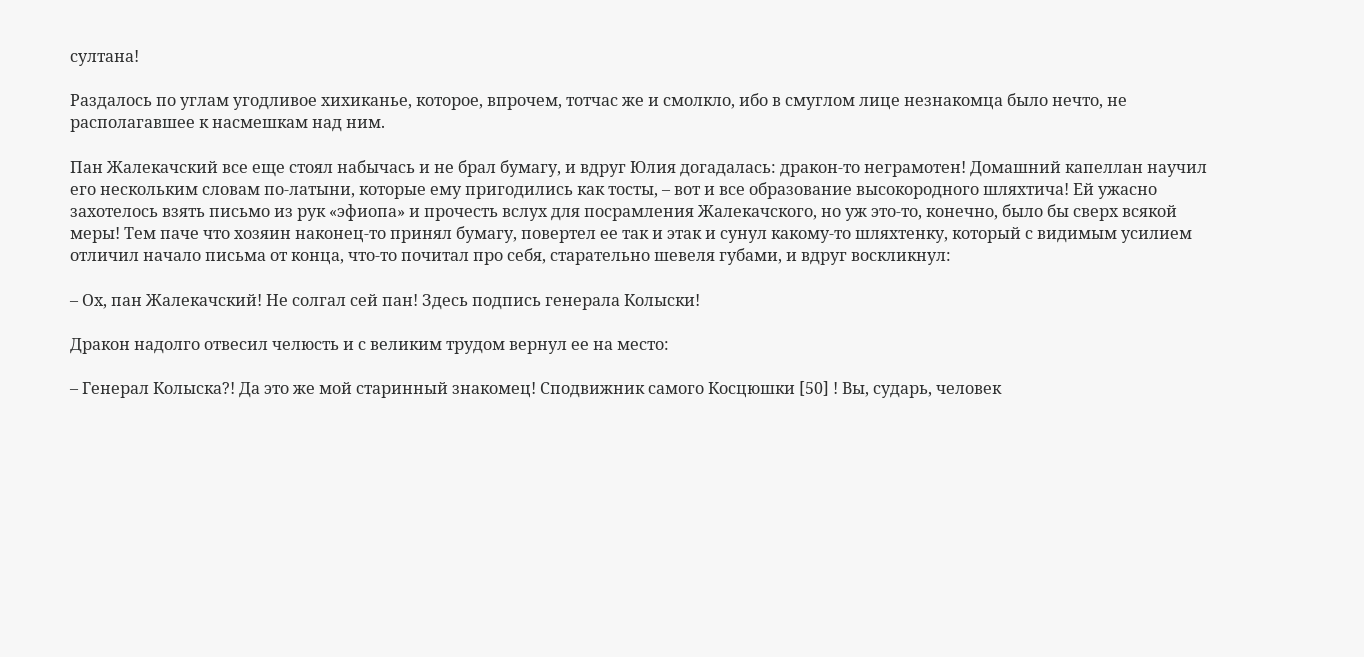султана!

Раздалось по углам угодливое хихиканье, которое, впрочем, тотчас же и смолкло, ибо в смуглом лице незнакомца было нечто, не располагавшее к насмешкам над ним.

Пан Жалекачский все еще стоял набычась и не брал бумагу, и вдруг Юлия догадалась: дракон-то неграмотен! Домашний капеллан научил его нескольким словам по-латыни, которые ему пригодились как тосты, – вот и все образование высокородного шляхтича! Ей ужасно захотелось взять письмо из рук «эфиопа» и прочесть вслух для посрамления Жалекачского, но уж это-то, конечно, было бы сверх всякой меры! Тем паче что хозяин наконец-то принял бумагу, повертел ее так и этак и сунул какому-то шляхтенку, который с видимым усилием отличил начало письма от конца, что-то почитал про себя, старательно шевеля губами, и вдруг воскликнул:

– Ох, пан Жалекачский! Не солгал сей пан! Здесь подпись генерала Колыски!

Дракон надолго отвесил челюсть и с великим трудом вернул ее на место:

– Генерал Колыска?! Да это же мой старинный знакомец! Сподвижник самого Косцюшки [50] ! Вы, сударь, человек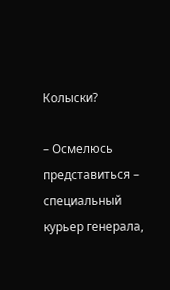Колыски?

– Осмелюсь представиться – специальный курьер генерала,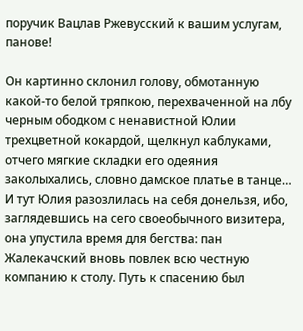поручик Вацлав Ржевусский к вашим услугам, панове!

Он картинно склонил голову, обмотанную какой-то белой тряпкою, перехваченной на лбу черным ободком с ненавистной Юлии трехцветной кокардой, щелкнул каблуками, отчего мягкие складки его одеяния заколыхались, словно дамское платье в танце… И тут Юлия разозлилась на себя донельзя, ибо, заглядевшись на сего своеобычного визитера, она упустила время для бегства: пан Жалекачский вновь повлек всю честную компанию к столу. Путь к спасению был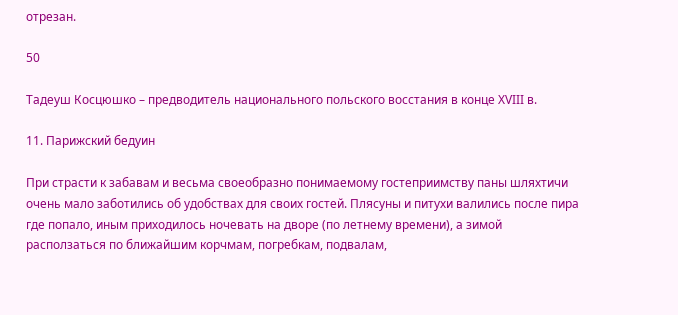отрезан.

50

Тадеуш Косцюшко – предводитель национального польского восстания в конце XVIII в.

11. Парижский бедуин

При страсти к забавам и весьма своеобразно понимаемому гостеприимству паны шляхтичи очень мало заботились об удобствах для своих гостей. Плясуны и питухи валились после пира где попало, иным приходилось ночевать на дворе (по летнему времени), а зимой расползаться по ближайшим корчмам, погребкам, подвалам,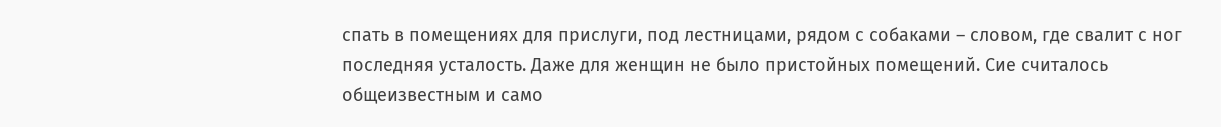спать в помещениях для прислуги, под лестницами, рядом с собаками – словом, где свалит с ног последняя усталость. Даже для женщин не было пристойных помещений. Сие считалось общеизвестным и само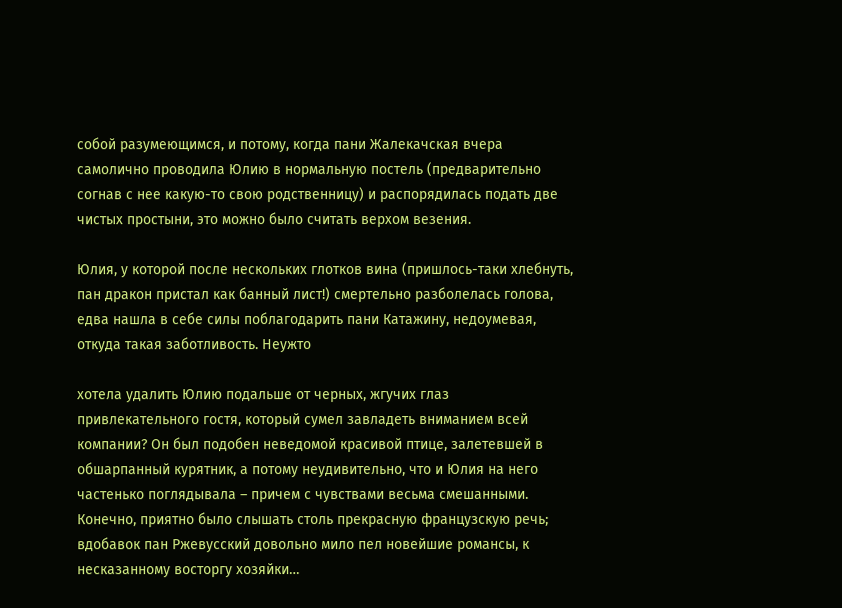собой разумеющимся, и потому, когда пани Жалекачская вчера самолично проводила Юлию в нормальную постель (предварительно согнав с нее какую-то свою родственницу) и распорядилась подать две чистых простыни, это можно было считать верхом везения.

Юлия, у которой после нескольких глотков вина (пришлось-таки хлебнуть, пан дракон пристал как банный лист!) смертельно разболелась голова, едва нашла в себе силы поблагодарить пани Катажину, недоумевая, откуда такая заботливость. Неужто

хотела удалить Юлию подальше от черных, жгучих глаз привлекательного гостя, который сумел завладеть вниманием всей компании? Он был подобен неведомой красивой птице, залетевшей в обшарпанный курятник, а потому неудивительно, что и Юлия на него частенько поглядывала – причем с чувствами весьма смешанными. Конечно, приятно было слышать столь прекрасную французскую речь; вдобавок пан Ржевусский довольно мило пел новейшие романсы, к несказанному восторгу хозяйки…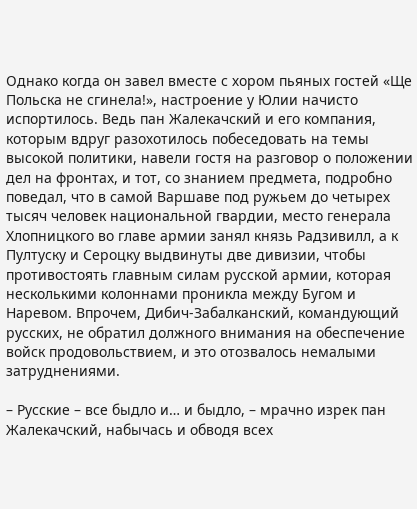Однако когда он завел вместе с хором пьяных гостей «Ще Польска не сгинела!», настроение у Юлии начисто испортилось. Ведь пан Жалекачский и его компания, которым вдруг разохотилось побеседовать на темы высокой политики, навели гостя на разговор о положении дел на фронтах, и тот, со знанием предмета, подробно поведал, что в самой Варшаве под ружьем до четырех тысяч человек национальной гвардии, место генерала Хлопницкого во главе армии занял князь Радзивилл, а к Пултуску и Сероцку выдвинуты две дивизии, чтобы противостоять главным силам русской армии, которая несколькими колоннами проникла между Бугом и Наревом. Впрочем, Дибич-Забалканский, командующий русских, не обратил должного внимания на обеспечение войск продовольствием, и это отозвалось немалыми затруднениями.

– Русские – все быдло и… и быдло, – мрачно изрек пан Жалекачский, набычась и обводя всех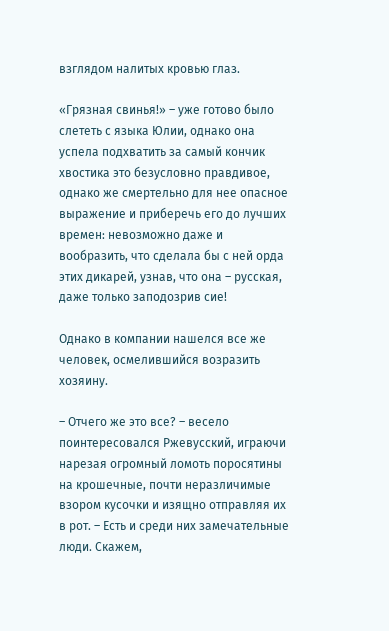взглядом налитых кровью глаз.

«Грязная свинья!» – уже готово было слететь с языка Юлии, однако она успела подхватить за самый кончик хвостика это безусловно правдивое, однако же смертельно для нее опасное выражение и приберечь его до лучших времен: невозможно даже и вообразить, что сделала бы с ней орда этих дикарей, узнав, что она – русская, даже только заподозрив сие!

Однако в компании нашелся все же человек, осмелившийся возразить хозяину.

– Отчего же это все? – весело поинтересовался Ржевусский, играючи нарезая огромный ломоть поросятины на крошечные, почти неразличимые взором кусочки и изящно отправляя их в рот. – Есть и среди них замечательные люди. Скажем,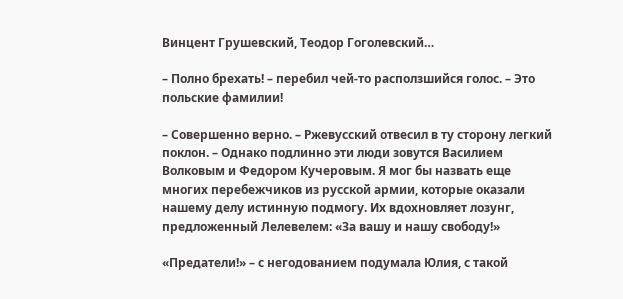Винцент Грушевский, Теодор Гоголевский…

– Полно брехать! – перебил чей-то расползшийся голос. – Это польские фамилии!

– Совершенно верно. – Ржевусский отвесил в ту сторону легкий поклон. – Однако подлинно эти люди зовутся Василием Волковым и Федором Кучеровым. Я мог бы назвать еще многих перебежчиков из русской армии, которые оказали нашему делу истинную подмогу. Их вдохновляет лозунг, предложенный Лелевелем: «За вашу и нашу свободу!»

«Предатели!» – с негодованием подумала Юлия, с такой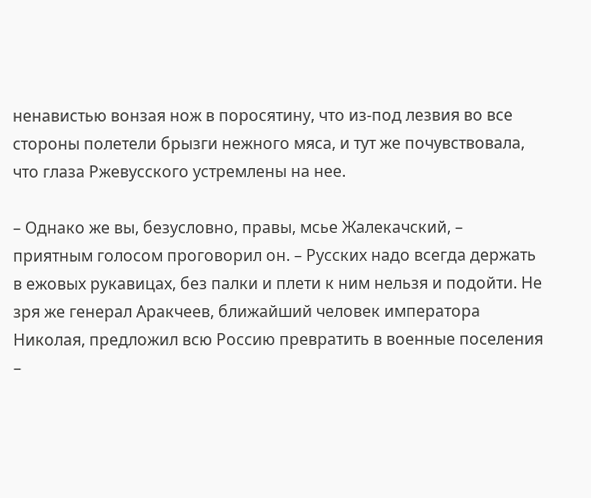ненавистью вонзая нож в поросятину, что из-под лезвия во все стороны полетели брызги нежного мяса, и тут же почувствовала, что глаза Ржевусского устремлены на нее.

– Однако же вы, безусловно, правы, мсье Жалекачский, – приятным голосом проговорил он. – Русских надо всегда держать в ежовых рукавицах, без палки и плети к ним нельзя и подойти. Не зря же генерал Аракчеев, ближайший человек императора Николая, предложил всю Россию превратить в военные поселения –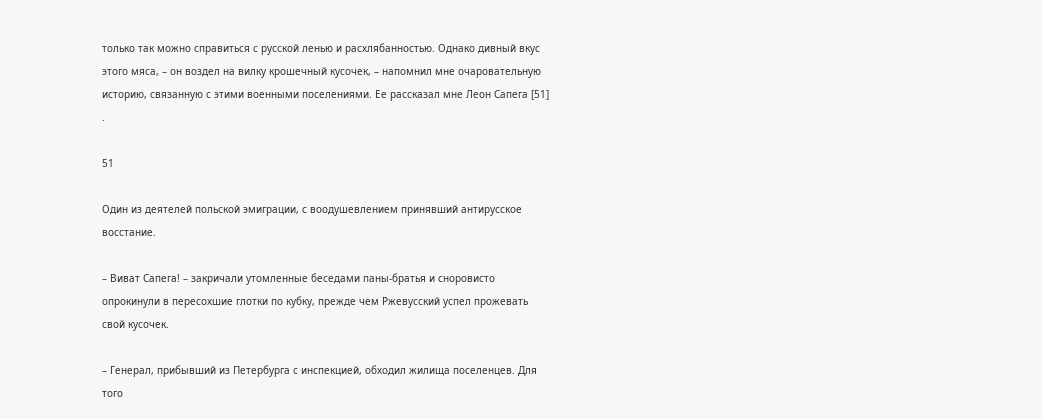только так можно справиться с русской ленью и расхлябанностью. Однако дивный вкус этого мяса, – он воздел на вилку крошечный кусочек, – напомнил мне очаровательную историю, связанную с этими военными поселениями. Ее рассказал мне Леон Сапега [51] .

51

Один из деятелей польской эмиграции, с воодушевлением принявший антирусское восстание.

– Виват Сапега! – закричали утомленные беседами паны-братья и сноровисто опрокинули в пересохшие глотки по кубку, прежде чем Ржевусский успел прожевать свой кусочек.

– Генерал, прибывший из Петербурга с инспекцией, обходил жилища поселенцев. Для того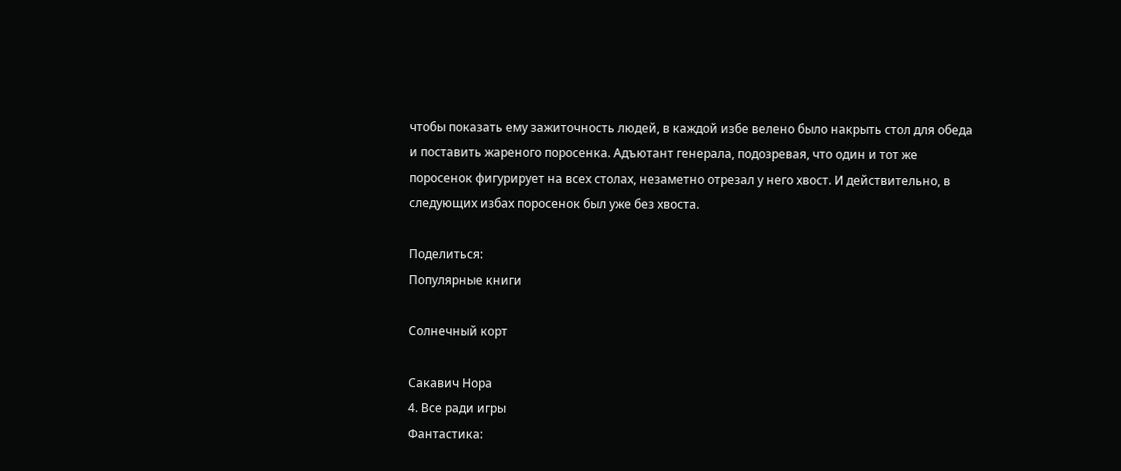чтобы показать ему зажиточность людей, в каждой избе велено было накрыть стол для обеда и поставить жареного поросенка. Адъютант генерала, подозревая, что один и тот же поросенок фигурирует на всех столах, незаметно отрезал у него хвост. И действительно, в следующих избах поросенок был уже без хвоста.

Поделиться:
Популярные книги

Солнечный корт

Сакавич Нора
4. Все ради игры
Фантастика: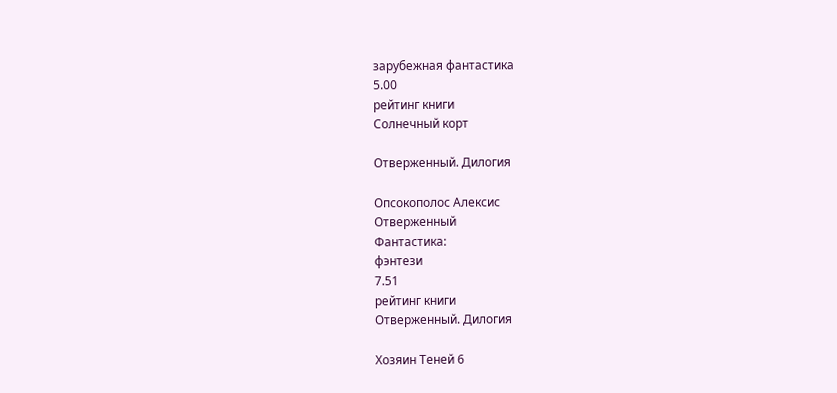зарубежная фантастика
5.00
рейтинг книги
Солнечный корт

Отверженный. Дилогия

Опсокополос Алексис
Отверженный
Фантастика:
фэнтези
7.51
рейтинг книги
Отверженный. Дилогия

Хозяин Теней 6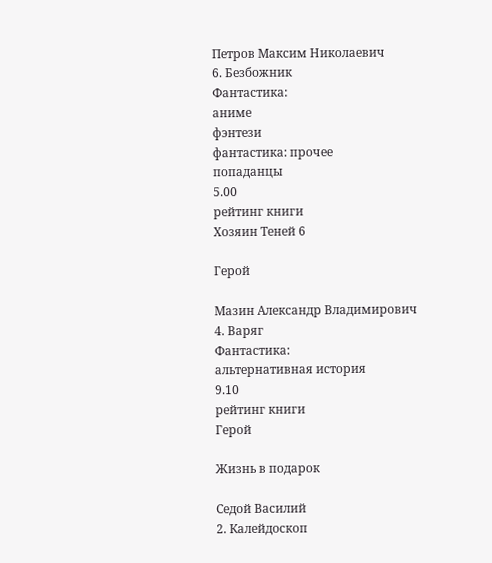Петров Максим Николаевич
6. Безбожник
Фантастика:
аниме
фэнтези
фантастика: прочее
попаданцы
5.00
рейтинг книги
Хозяин Теней 6

Герой

Мазин Александр Владимирович
4. Варяг
Фантастика:
альтернативная история
9.10
рейтинг книги
Герой

Жизнь в подарок

Седой Василий
2. Калейдоскоп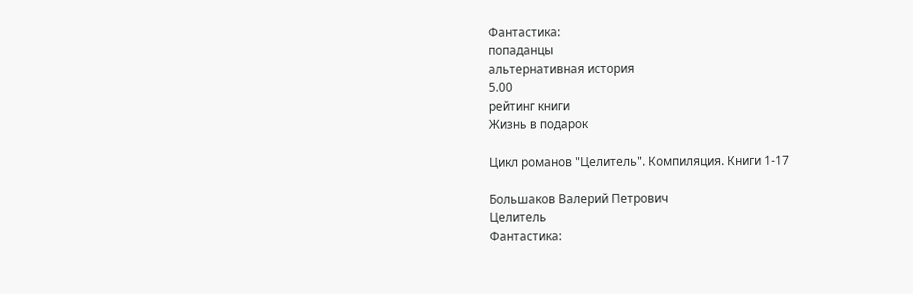Фантастика:
попаданцы
альтернативная история
5.00
рейтинг книги
Жизнь в подарок

Цикл романов "Целитель". Компиляция. Книги 1-17

Большаков Валерий Петрович
Целитель
Фантастика: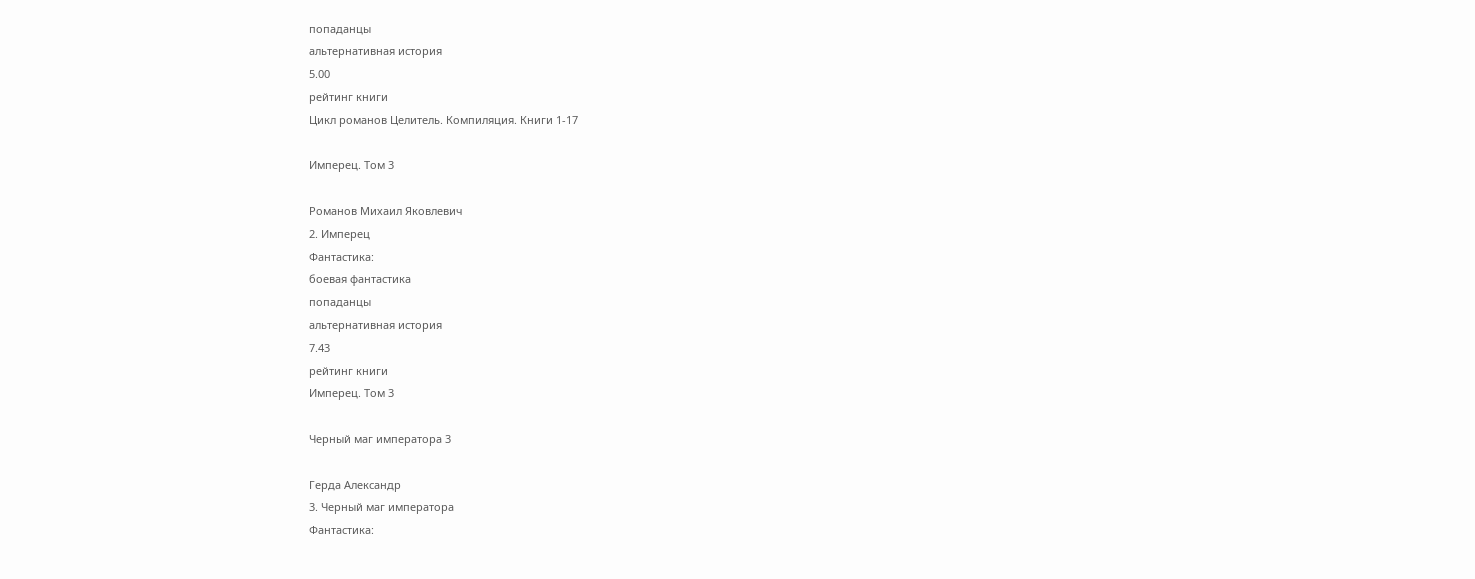попаданцы
альтернативная история
5.00
рейтинг книги
Цикл романов Целитель. Компиляция. Книги 1-17

Имперец. Том 3

Романов Михаил Яковлевич
2. Имперец
Фантастика:
боевая фантастика
попаданцы
альтернативная история
7.43
рейтинг книги
Имперец. Том 3

Черный маг императора 3

Герда Александр
3. Черный маг императора
Фантастика: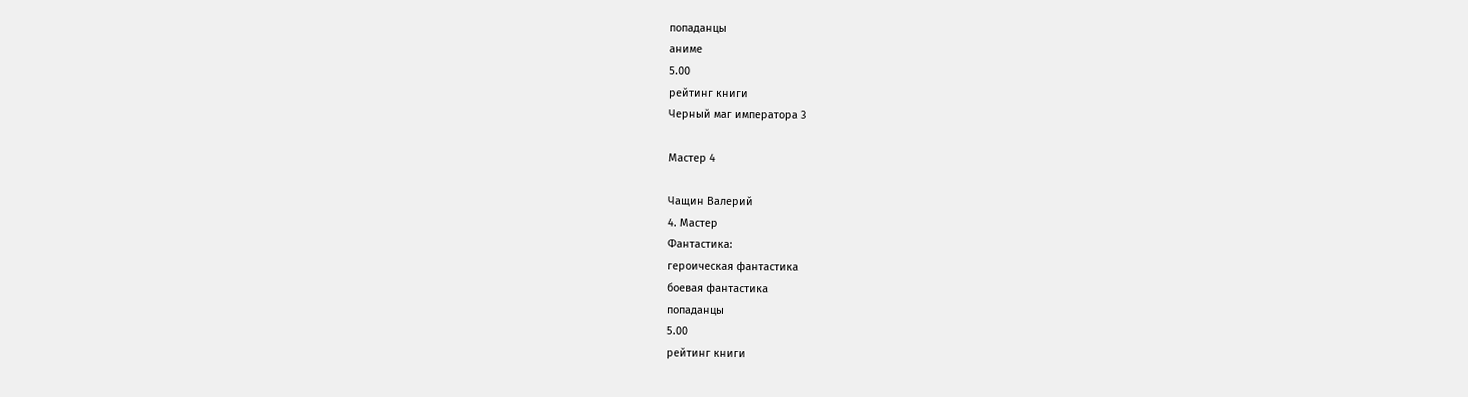попаданцы
аниме
5.00
рейтинг книги
Черный маг императора 3

Мастер 4

Чащин Валерий
4. Мастер
Фантастика:
героическая фантастика
боевая фантастика
попаданцы
5.00
рейтинг книги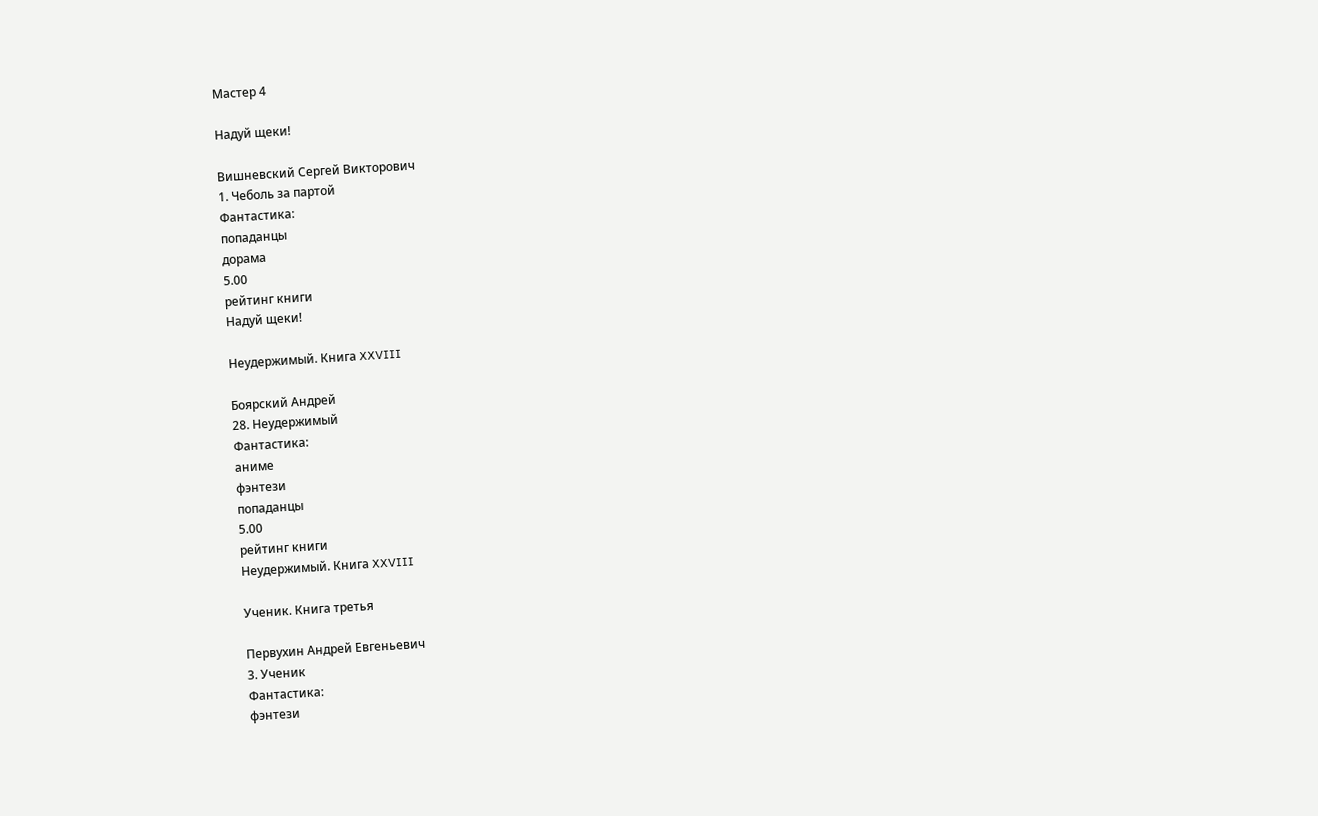Мастер 4

Надуй щеки!

Вишневский Сергей Викторович
1. Чеболь за партой
Фантастика:
попаданцы
дорама
5.00
рейтинг книги
Надуй щеки!

Неудержимый. Книга XXVIII

Боярский Андрей
28. Неудержимый
Фантастика:
аниме
фэнтези
попаданцы
5.00
рейтинг книги
Неудержимый. Книга XXVIII

Ученик. Книга третья

Первухин Андрей Евгеньевич
3. Ученик
Фантастика:
фэнтези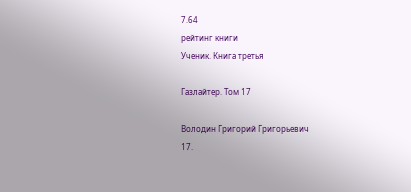7.64
рейтинг книги
Ученик. Книга третья

Газлайтер. Том 17

Володин Григорий Григорьевич
17.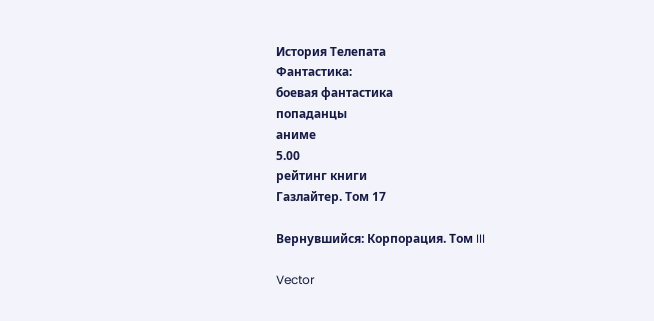История Телепата
Фантастика:
боевая фантастика
попаданцы
аниме
5.00
рейтинг книги
Газлайтер. Том 17

Вернувшийся: Корпорация. Том III

Vector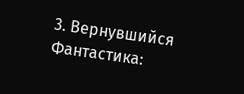3. Вернувшийся
Фантастика: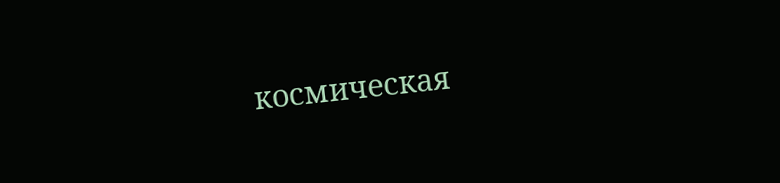космическая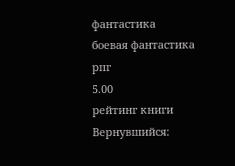фантастика
боевая фантастика
рпг
5.00
рейтинг книги
Вернувшийся: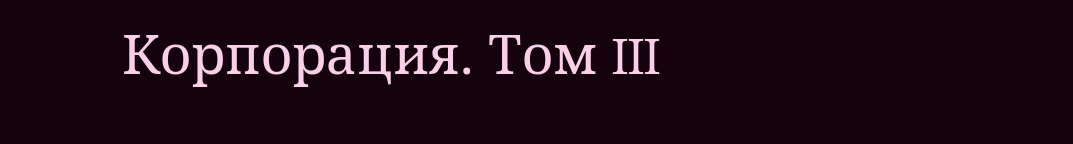Корпорация. Том III